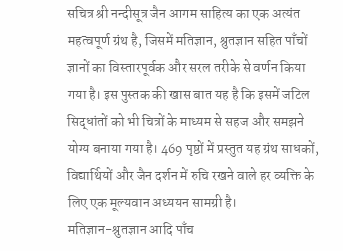सचित्र श्री नन्दीसूत्र जैन आगम साहित्य का एक अत्यंत महत्वपूर्ण ग्रंथ है, जिसमें मतिज्ञान, श्रुतज्ञान सहित पाँचों ज्ञानों का विस्तारपूर्वक और सरल तरीके से वर्णन किया गया है। इस पुस्तक की खास बात यह है कि इसमें जटिल सिद्धांतों को भी चित्रों के माध्यम से सहज और समझने योग्य बनाया गया है। 469 पृष्ठों में प्रस्तुत यह ग्रंथ साधकों, विद्यार्थियों और जैन दर्शन में रुचि रखने वाले हर व्यक्ति के लिए एक मूल्यवान अध्ययन सामग्री है।
मतिज्ञान-श्रुतज्ञान आदि पाँच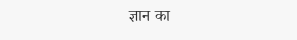ज्ञान का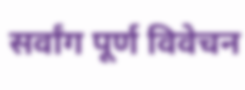सर्वांग पूर्ण विवेचन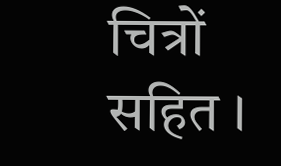चित्रों सहित ।